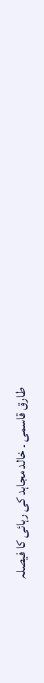طارق قاسمی ۔ خالد مجاہد کی رہائی کا فیصلہ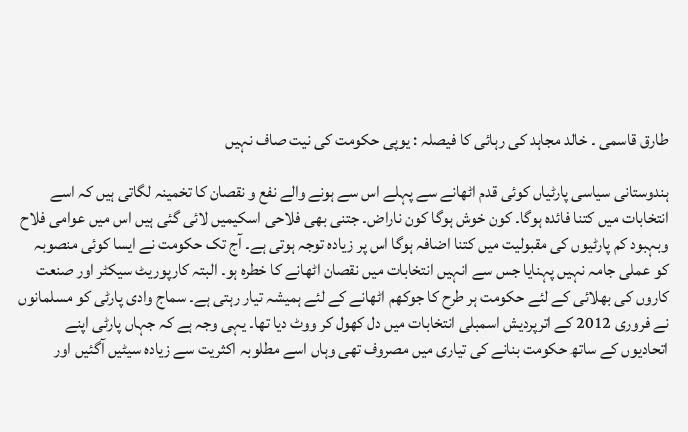طارق قاسمی ۔ خالد مجاہد کی رہائی کا فیصلہ : یوپی حکومت کی نیت صاف نہیں

ہندوستانی سیاسی پارٹیاں کوئی قدم اٹھانے سے پہلے اس سے ہونے والے نفع و نقصان کا تخمینہ لگاتی ہیں کہ اسے انتخابات میں کتنا فائدہ ہوگا۔ کون خوش ہوگا کون ناراض۔ جتنی بھی فلاحی اسکیمیں لائی گئی ہیں اس میں عوامی فلاح وبہبود کم پارٹیوں کی مقبولیت میں کتنا اضافہ ہوگا اس پر زیادہ توجہ ہوتی ہے۔ آج تک حکومت نے ایسا کوئی منصوبہ کو عملی جامہ نہیں پہنایا جس سے انہیں انتخابات میں نقصان اٹھانے کا خطرہ ہو۔ البتہ کارپوریٹ سیکٹر اور صنعت کاروں کی بھلائی کے لئے حکومت ہر طرح کا جوکھم اٹھانے کے لئے ہمیشہ تیار رہتی ہے۔ سماج وادی پارٹی کو مسلمانوں نے فروری 2012 کے اترپردیش اسمبلی انتخابات میں دل کھول کر ووٹ دیا تھا۔ یہی وجہ ہے کہ جہاں پارٹی اپنے اتحادیوں کے ساتھ حکومت بنانے کی تیاری میں مصروف تھی وہاں اسے مطلوبہ اکثریت سے زیادہ سیٹیں آگئیں اور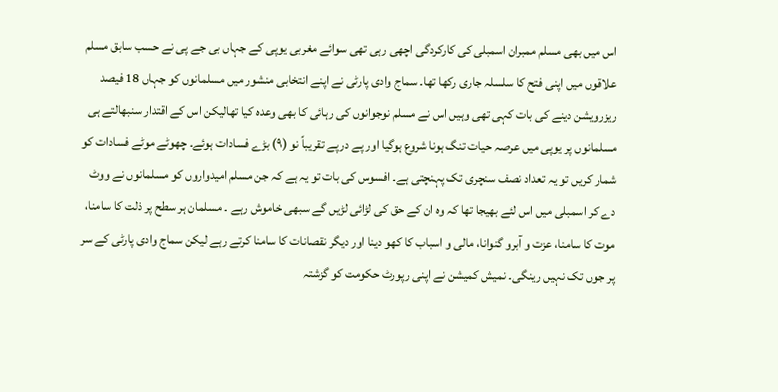اس میں بھی مسلم ممبران اسمبلی کی کارکردگی اچھی رہی تھی سوائے مغربی یوپی کے جہاں بی جے پی نے حسب سابق مسلم علاقوں میں اپنی فتح کا سلسلہ جاری رکھا تھا۔ سماج وادی پارٹی نے اپنے انتخابی منشور میں مسلمانوں کو جہاں 18 فیصد ریزرویشن دینے کی بات کہی تھی وہیں اس نے مسلم نوجوانوں کی رہائی کا بھی وعدہ کیا تھالیکن اس کے اقتدار سنبھالتے ہی مسلمانوں پر یوپی میں عرصہ حیات تنگ ہونا شروع ہوگیا اور پے درپے تقریباً نو (۹) بڑے فسادات ہوئے۔ چھوٹے موٹے فسادات کو شمار کریں تو یہ تعداد نصف سنچری تک پہنچتی ہے۔ افسوس کی بات تو یہ ہے کہ جن مسلم امیدواروں کو مسلمانوں نے ووٹ دے کر اسمبلی میں اس لئے بھیجا تھا کہ وہ ان کے حق کی لڑائی لڑیں گے سبھی خاموش رہے ۔ مسلمان ہر سطح پر ذلت کا سامنا، موت کا سامنا، عزت و آبرو گنوانا، مالی و اسباب کا کھو دینا اور دیگر نقصانات کا سامنا کرتے رہے لیکن سماج وادی پارٹی کے سر پر جوں تک نہیں رینگی۔ نمیش کمیشن نے اپنی رپورٹ حکومت کو گزشتہ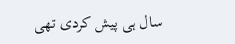سال ہی پیش کردی تھی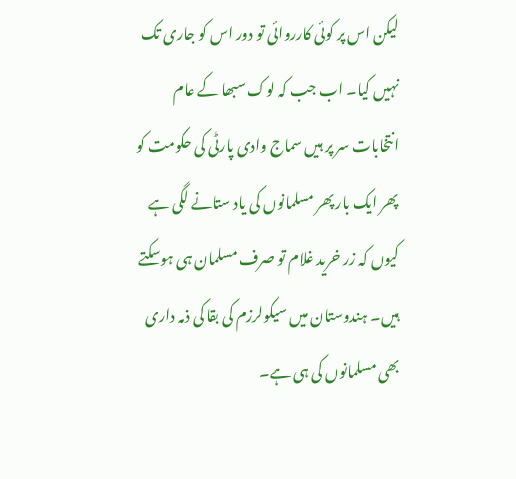لیکن اس پر کوئی کارروائی تو دور اس کو جاری تک نہیں کیا۔ اب جب کہ لوک سبھا کے عام انتخابات سر پر ہیں سماج وادی پارٹی کی حکومت کو پھر ایک بار پھر مسلمانوں کی یاد ستانے لگی ہے کیوں کہ زر خرید غلام تو صرف مسلمان ہی ہوسکتے ہیں۔ ہندوستان میں سیکولرزم کی بقا کی ذمہ داری بھی مسلمانوں کی ہی ہے۔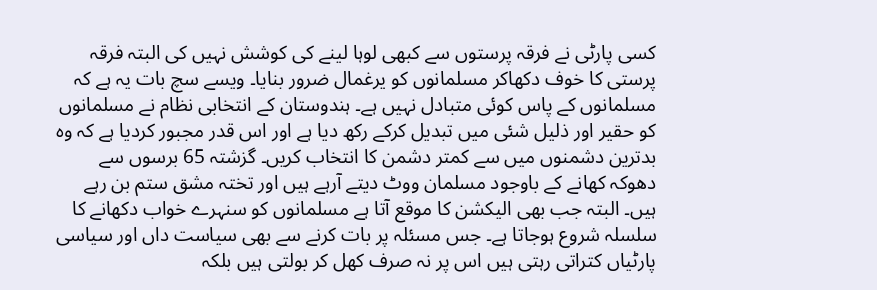کسی پارٹی نے فرقہ پرستوں سے کبھی لوہا لینے کی کوشش نہیں کی البتہ فرقہ پرستی کا خوف دکھاکر مسلمانوں کو یرغمال ضرور بنایا۔ ویسے سچ بات یہ ہے کہ مسلمانوں کے پاس کوئی متبادل نہیں ہے۔ ہندوستان کے انتخابی نظام نے مسلمانوں کو حقیر اور ذلیل شئی میں تبدیل کرکے رکھ دیا ہے اور اس قدر مجبور کردیا ہے کہ وہ بدترین دشمنوں میں سے کمتر دشمن کا انتخاب کریں۔ گزشتہ 65 برسوں سے دھوکہ کھانے کے باوجود مسلمان ووٹ دیتے آرہے ہیں اور تختہ مشق ستم بن رہے ہیں۔ البتہ جب بھی الیکشن کا موقع آتا ہے مسلمانوں کو سنہرے خواب دکھانے کا سلسلہ شروع ہوجاتا ہے۔ جس مسئلہ پر بات کرنے سے بھی سیاست داں اور سیاسی پارٹیاں کتراتی رہتی ہیں اس پر نہ صرف کھل کر بولتی ہیں بلکہ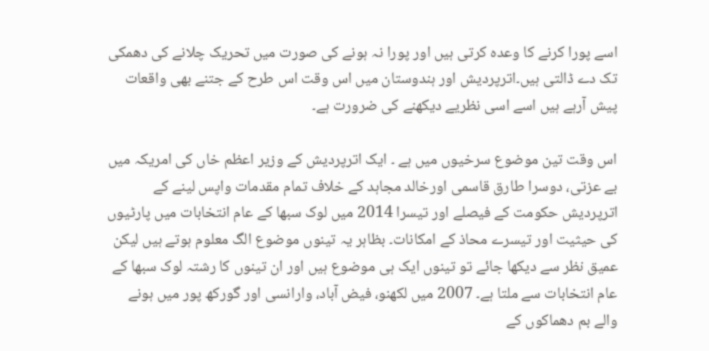اسے پورا کرنے کا وعدہ کرتی ہیں اور پورا نہ ہونے کی صورت میں تحریک چلانے کی دھمکی تک دے ڈالتی ہیں۔اترپردیش اور ہندوستان میں اس وقت اس طرح کے جتنے بھی واقعات پیش آرہے ہیں اسے اسی نظریے دیکھنے کی ضرورت ہے۔

اس وقت تین موضوع سرخیوں میں ہے ۔ ایک اترپردیش کے وزیر اعظم خاں کی امریکہ میں بے عزتی، دوسرا طارق قاسمی اورخالد مجاہد کے خلاف تمام مقدمات واپس لینے کے اترپردیش حکومت کے فیصلے اور تیسرا 2014 میں لوک سبھا کے عام انتخابات میں پارٹیوں کی حیثیت اور تیسرے محاذ کے امکانات۔ بظاہر یہ تینوں موضوع الگ معلوم ہوتے ہیں لیکن عمیق نظر سے دیکھا جائے تو تینوں ایک ہی موضوع ہیں اور ان تینوں کا رشتہ لوک سبھا کے عام انتخابات سے ملتا ہے۔ 2007 میں لکھنو، فیض آباد، وارانسی اور گورکھ پور میں ہونے والے بم دھماکوں کے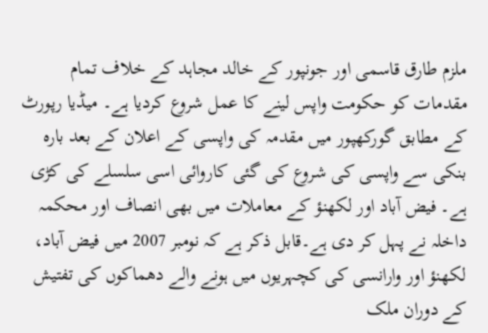ملزم طارق قاسمی اور جونپور کے خالد مجاہد کے خلاف تمام مقدمات کو حکومت واپس لینے کا عمل شروع کردیا ہے۔ میڈیا رپورٹ کے مطابق گورکھپور میں مقدمہ کی واپسی کے اعلان کے بعد بارہ بنکی سے واپسی کی شروع کی گئی کاروائی اسی سلسلے کی کڑی ہے۔ فیض آباد اور لکھنؤ کے معاملات میں بھی انصاف اور محکمہ داخلہ نے پہل کر دی ہے۔قابل ذکر ہے کہ نومبر 2007 میں فیض آباد، لکھنؤ اور وارانسی کی کچہریوں میں ہونے والے دھماکوں کی تفتیش کے دوران ملک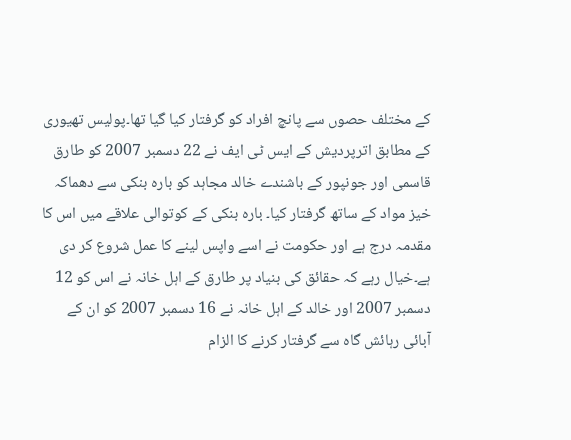کے مختلف حصوں سے پانچ افراد کو گرفتار کیا گیا تھا۔پولیس تھیوری کے مطابق اترپردیش کے ایس ٹی ایف نے 22 دسمبر 2007 کو طارق قاسمی اور جونپور کے باشندے خالد مجاہد کو بارہ بنکی سے دھماکہ خیز مواد کے ساتھ گرفتار کیا۔ بارہ بنکی کے کوتوالی علاقے میں اس کا مقدمہ درج ہے اور حکومت نے اسے واپس لینے کا عمل شروع کر دی ہے۔خیال رہے کہ حقائق کی بنیاد پر طارق کے اہل خانہ نے اس کو 12 دسمبر 2007 اور خالد کے اہل خانہ نے 16 دسمبر 2007 کو ان کے آبائی رہائش گاہ سے گرفتار کرنے کا الزام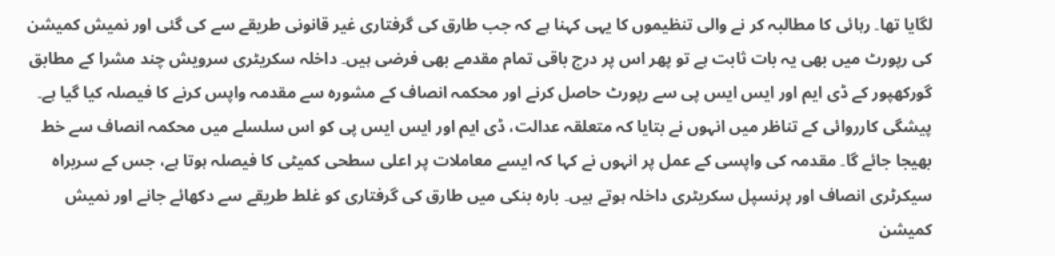لگایا تھا۔ رہائی کا مطالبہ کر نے والی تنظیموں کا یہی کہنا ہے کہ جب طارق کی گرفتاری غیر قانونی طریقے سے کی گئی اور نمیش کمیشن کی رپورٹ میں بھی یہ بات ثابت ہے تو پھر اس پر درج باقی تمام مقدمے بھی فرضی ہیں۔ داخلہ سکریٹری سرویش چند مشرا کے مطابق گورکھپور کے ڈی ایم اور ایس ایس پی سے رپورٹ حاصل کرنے اور محکمہ انصاف کے مشورہ سے مقدمہ واپس کرنے کا فیصلہ کیا گیا ہے۔ پیشگی کارروائی کے تناظر میں انہوں نے بتایا کہ متعلقہ عدالت، ڈی ایم اور ایس ایس پی کو اس سلسلے میں محکمہ انصاف سے خط بھیجا جائے گا۔ مقدمہ کی واپسی کے عمل پر انہوں نے کہا کہ ایسے معاملات پر اعلی سطحی کمیٹی کا فیصلہ ہوتا ہے، جس کے سربراہ سیکرٹری انصاف اور پرنسپل سکریٹری داخلہ ہوتے ہیں۔ بارہ بنکی میں طارق کی گرفتاری کو غلط طریقے سے دکھائے جانے اور نمیش کمیشن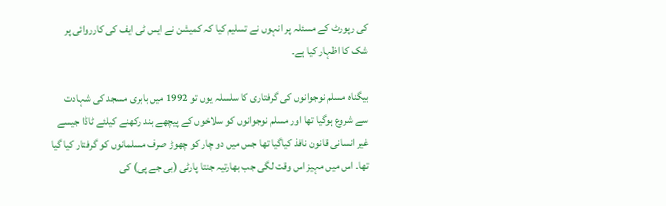کی رپورٹ کے مسئلہ پر انہوں نے تسلیم کیا کہ کمیشن نے ایس ٹی ایف کی کارروائی پر شک کا اظہار کیا ہے۔

بیگناہ مسلم نوجوانوں کی گرفتاری کا سلسلہ یوں تو 1992 میں بابری مسجد کی شہادت سے شروع ہوگیا تھا اور مسلم نوجوانوں کو سلاخوں کے پیچھے بند رکھنے کیلئے ٹاڈا جیسے غیر انسانی قانون نافذ کیاگیا تھا جس میں دو چار کو چھوڑ صرف مسلمانوں کو گرفتار کیا گیا تھا۔ اس میں مہیز اس وقت لگی جب بھارتیہ جنتا پارٹی (بی جے پی) کی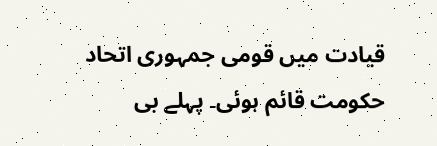قیادت میں قومی جمہوری اتحاد حکومت قائم ہوئی۔ پہلے بی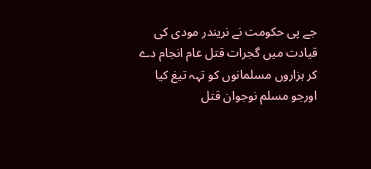جے پی حکومت نے نریندر مودی کی قیادت میں گجرات قتل عام انجام دے کر ہزاروں مسلمانوں کو تہہ تیغ کیا اورجو مسلم نوجوان قتل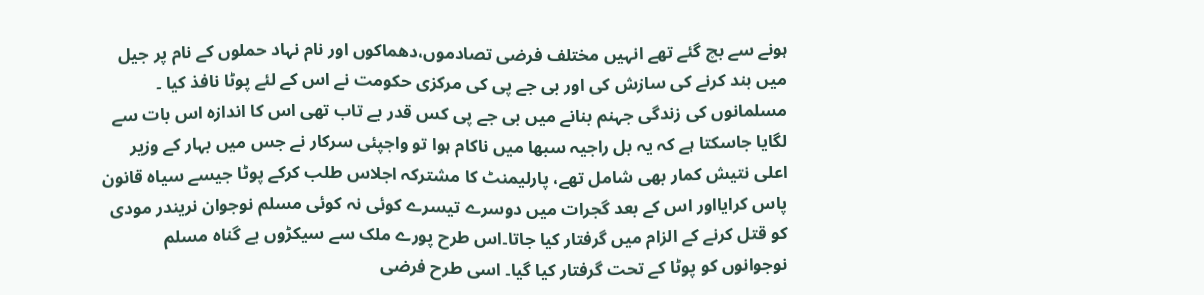ہونے سے بچ گئے تھے انہیں مختلف فرضی تصادموں،دھماکوں اور نام نہاد حملوں کے نام پر جیل میں بند کرنے کی سازش کی اور بی جے پی کی مرکزی حکومت نے اس کے لئے پوٹا نافذ کیا ۔ مسلمانوں کی زندگی جہنم بنانے میں بی جے پی کس قدر بے تاب تھی اس کا اندازہ اس بات سے لگایا جاسکتا ہے کہ یہ بل راجیہ سبھا میں ناکام ہوا تو واجپئی سرکار نے جس میں بہار کے وزیر اعلی نتیش کمار بھی شامل تھے، پارلیمنٹ کا مشترکہ اجلاس طلب کرکے پوٹا جیسے سیاہ قانون پاس کرایااور اس کے بعد گجرات میں دوسرے تیسرے کوئی نہ کوئی مسلم نوجوان نریندر مودی کو قتل کرنے کے الزام میں گرفتار کیا جاتا۔اس طرح پورے ملک سے سیکڑوں بے گناہ مسلم نوجوانوں کو پوٹا کے تحت گرفتار کیا گیا۔ اسی طرح فرضی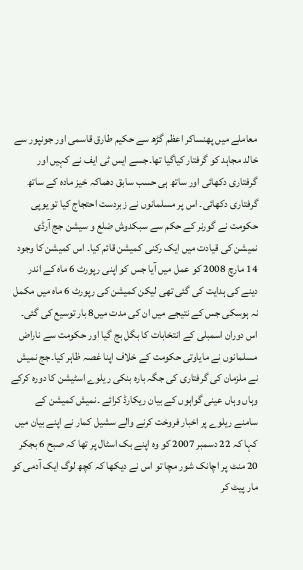معاملے میں پھنساکر اعظم گڑھ سے حکیم طارق قاسمی اور جونپور سے خالد مجاہد کو گرفتار کیاگیا تھا۔جسے ایس ٹی ایف نے کہیں اور گرفتاری دکھائی اور ساتھ ہی حسب سابق دھماکہ خیز مادہ کے ساتھ گرفتاری دکھائی۔ اس پر مسلمانوں نے زبردست احتجاج کیا تو یوپی حکومت نے گورنر کے حکم سے سبکدوش ضلع و سیشن جج آرڈی نمیشن کی قیادت میں ایک رکنی کمیشن قائم کیا۔ اس کمیشن کا وجود 14 مارچ 2008 کو عمل میں آیا جس کو اپنی رپورٹ 6 ماہ کے اندر دینے کی ہدایت کی گئی تھی لیکن کمیشن کی رپورٹ 6 ماہ میں مکمل نہ ہوسکی جس کے نتیجے میں ان کی مدت میں8 بار توسیع کی گئی۔ اس دوران اسمبلی کے انتخابات کا بگل بج گیا اور حکومت سے ناراض مسلمانوں نے مایاوتی حکومت کے خلاف اپنا غصہ ظاہر کیا۔جج نمیش نے ملزمان کی گرفتاری کی جگہ بارہ بنکی ریلوے اسٹیشن کا دورہ کرکے وہاں وہاں عینی گواہوں کے بیان ریکارڈ کرائے ۔نمیش کمیشن کے سامنے ریلوے پر اخبار فروخت کرنے والے سشیل کمار نے اپنے بیان میں کہا کہ 22 دسمبر 2007 کو وہ اپنے بک اسٹال پر تھا کہ صبح 6 بجکر 20 منٹ پر اچانک شور مچا تو اس نے دیکھا کہ کچھ لوگ ایک آدمی کو مار پیٹ کر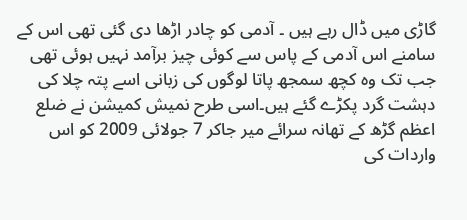گاڑی میں ڈال رہے ہیں ۔ آدمی کو چادر اڑھا دی گئی تھی اس کے سامنے اس آدمی کے پاس سے کوئی چیز برآمد نہیں ہوئی تھی جب تک وہ کچھ سمجھ پاتا لوگوں کی زبانی اسے پتہ چلا کی دہشت گرد پکڑے گئے ہیں۔اسی طرح نمیش کمیشن نے ضلع اعظم گڑھ کے تھانہ سرائے میر جاکر 7 جولائی 2009 کو اس واردات کی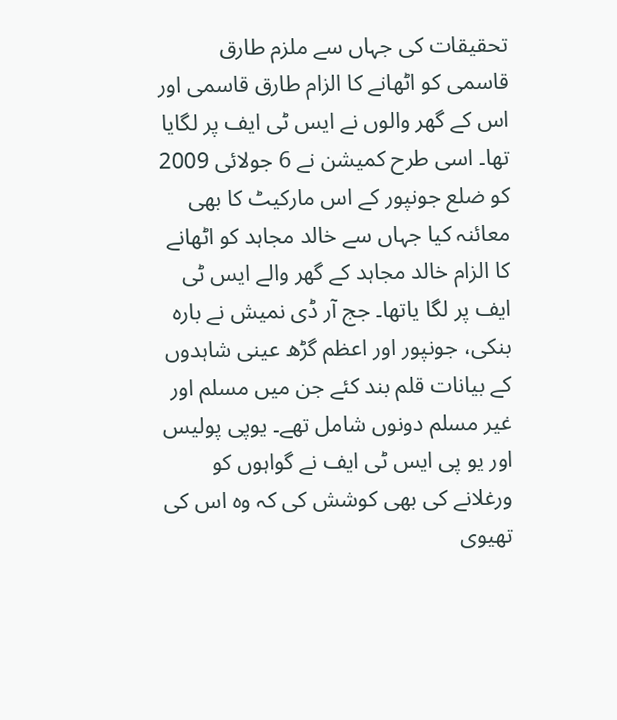تحقیقات کی جہاں سے ملزم طارق قاسمی کو اٹھانے کا الزام طارق قاسمی اور اس کے گھر والوں نے ایس ٹی ایف پر لگایا تھا۔ اسی طرح کمیشن نے 6 جولائی 2009 کو ضلع جونپور کے اس مارکیٹ کا بھی معائنہ کیا جہاں سے خالد مجاہد کو اٹھانے کا الزام خالد مجاہد کے گھر والے ایس ٹی ایف پر لگا یاتھا۔ جج آر ڈی نمیش نے بارہ بنکی، جونپور اور اعظم گڑھ عینی شاہدوں کے بیانات قلم بند کئے جن میں مسلم اور غیر مسلم دونوں شامل تھے۔ یوپی پولیس اور یو پی ایس ٹی ایف نے گواہوں کو ورغلانے کی بھی کوشش کی کہ وہ اس کی تھیوی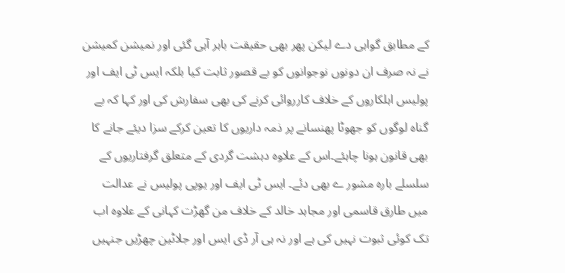کے مطابق گواہی دے لیکن پھر بھی حقیقت باہر آہی گئی اور نمیشن کمیشن نے نہ صرف ان دونوں نوجوانوں کو بے قصور ثابت کیا بلکہ ایس ٹی ایف اور پولیس اہلکاروں کے خلاف کارروائی کرنے کی بھی سفارش کی اور کہا کہ بے گناہ لوگوں کو جھوٹا پھنسانے پر ذمہ داریوں کا تعین کرکے سزا دیئے جانے کا بھی قانون ہونا چاہئے۔اس کے علاوہ دہشت گردی کے متعلق گرفتاریوں کے سلسلے بارہ مشور ے بھی دئے۔ ایس ٹی ایف اور یوپی پولیس نے عدالت میں طارق قاسمی اور مجاہد خالد کے خلاف من گھڑت کہانی کے علاوہ اب تک کوئی ثبوت نہیں کی ہے اور نہ ہی آر ڈی ایس اور جلاٹین چھڑیں جنہیں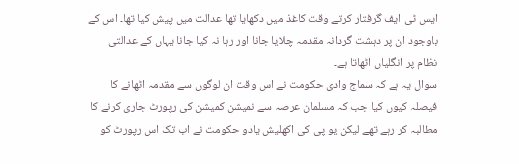ایس ٹی ایف گرفتار کرتے وقت کاغذ میں دکھایا تھا عدالت میں پیش کیا تھا۔ اس کے باوجود ان پر دہشت گردانہ مقدمہ چلایا جانا اور رہا نہ کیا جانا یہاں کے عدالتی نظام پر انگلیاں اٹھاتا ہے۔
سوال یہ ہے کہ سماج وادی حکومت نے اس وقت ان لوگوں سے مقدمہ اٹھانے کا فیصلہ کیوں کیا جب کہ مسلمان عرصہ سے نمیشن کمیشن کی رپورٹ جاری کرنے کا مطالبہ کر رہے تھے لیکن یو پی کی اکھلیش یادو حکومت نے اب تک اس رپورٹ کو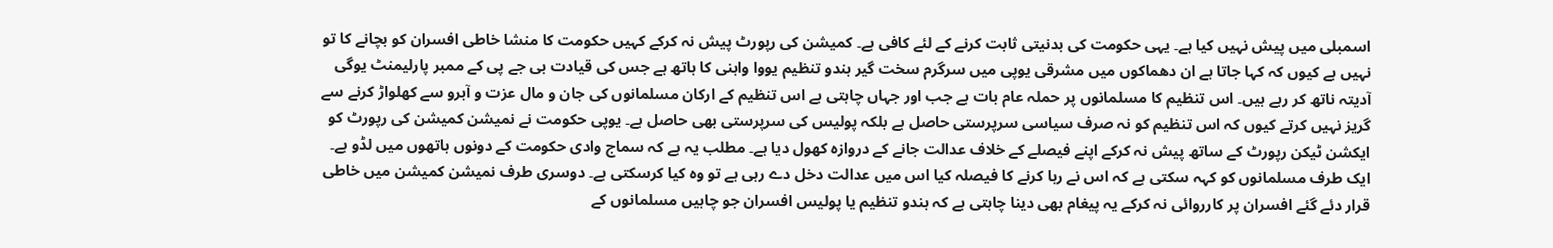اسمبلی میں پیش نہیں کیا ہے۔ یہی حکومت کی بدنیتی ثابت کرنے کے لئے کافی ہے۔ کمیشن کی رپورٹ پیش نہ کرکے کہیں حکومت کا منشا خاطی افسران کو بچانے کا تو نہیں ہے کیوں کہ کہا جاتا ہے ان دھماکوں میں مشرقی یوپی میں سرگرم سخت گیر ہندو تنظیم یووا واہنی کا ہاتھ ہے جس کی قیادت بی جے پی کے ممبر پارلیمنٹ یوگی آدیتہ ناتھ کر رہے ہیں۔ اس تنظیم کا مسلمانوں پر حملہ عام بات ہے جب اور جہاں چاہتی ہے اس تنظیم کے ارکان مسلمانوں کی جان و مال عزت و آبرو سے کھلواڑ کرنے سے گریز نہیں کرتے کیوں کہ اس تنظیم کو نہ صرف سیاسی سرپرستی حاصل ہے بلکہ پولیس کی سرپرستی بھی حاصل ہے۔ یوپی حکومت نے نمیشن کمیشن کی رپورٹ کو ایکشن ٹیکن رپورٹ کے ساتھ پیش نہ کرکے اپنے فیصلے کے خلاف عدالت جانے کے دروازہ کھول دیا ہے۔ مطلب یہ ہے کہ سماج وادی حکومت کے دونوں ہاتھوں میں لڈو ہے۔ ایک طرف مسلمانوں کو کہہ سکتی ہے کہ اس نے رہا کرنے کا فیصلہ کیا اس میں عدالت دخل دے رہی ہے تو وہ کیا کرسکتی ہے۔ دوسری طرف نمیشن کمیشن میں خاطی قرار دئے گئے افسران پر کارروائی نہ کرکے یہ پیغام بھی دینا چاہتی ہے کہ ہندو تنظیم یا پولیس افسران جو چاہیں مسلمانوں کے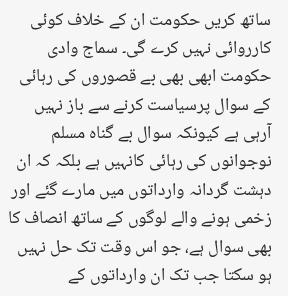ساتھ کریں حکومت ان کے خلاف کوئی کارروائی نہیں کرے گی۔ سماج وادی حکومت ابھی بھی بے قصوروں کی رہائی کے سوال پرسیاست کرنے سے باز نہیں آرہی ہے کیونکہ سوال بے گناہ مسلم نوجوانوں کی رہائی کانہیں ہے بلکہ کہ ان دہشت گردانہ وارداتوں میں مارے گئے اور زخمی ہونے والے لوگوں کے ساتھ انصاف کا بھی سوال ہے، جو اس وقت تک حل نہیں ہو سکتا جب تک ان وارداتوں کے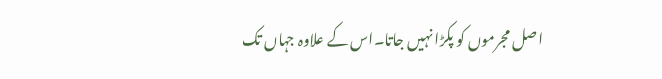اصل مجرموں کو پکڑا نہیں جاتا۔اس کے علاوہ جہاں تک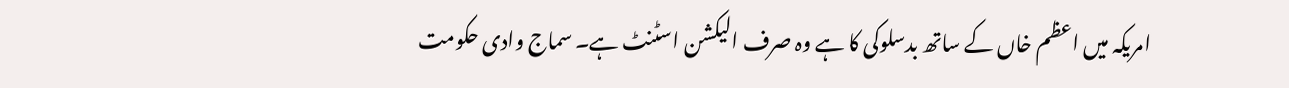امریکہ میں اعظم خاں کے ساتھ بدسلوکی کا ہے وہ صرف الیکشن اسٹنٹ ہے۔ سماج وادی حکومت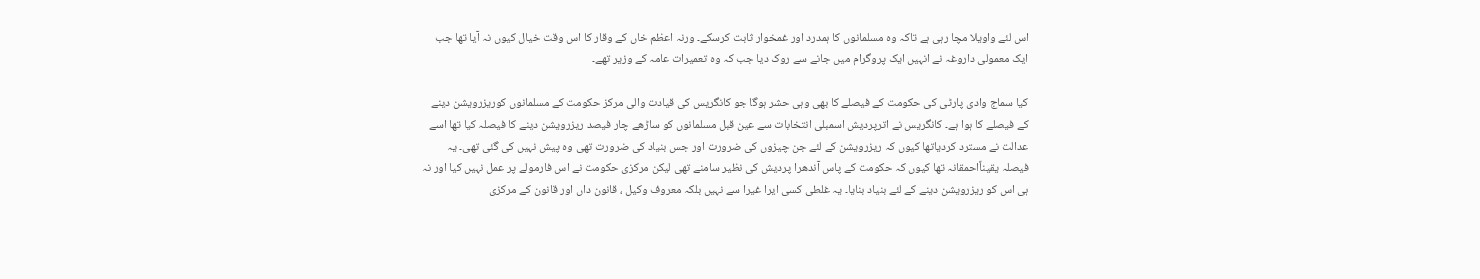اس لئے واویلا مچا رہی ہے تاکہ وہ مسلمانوں کا ہمدرد اور غمخوار ثابت کرسکے۔ ورنہ اعظم خاں کے وقار کا اس وقت خیال کیوں نہ آیا تھا جب ایک معمولی داروغہ نے انہیں ایک پروگرام میں جانے سے روک دیا جب کہ وہ تعمیرات عامہ کے وزیر تھے۔

کیا سماج وادی پارٹی کی حکومت کے فیصلے کا بھی وہی حشر ہوگا جو کانگریس کی قیادت والی مرکز حکومت کے مسلمانوں کوریزرویشن دینے کے فیصلے کا ہوا ہے۔ کانگریس نے اترپردیش اسمبلی انتخابات سے عین قبل مسلمانوں کو ساڑھے چار فیصد ریزرویشن دینے کا فیصلہ کیا تھا اسے عدالت نے مسترد کردیاتھا کیوں کہ ریزرویشن کے لئے جن چیزوں کی ضرورت اور جس بنیاد کی ضرورت تھی وہ پیش نہیں کی گئی تھی۔ یہ فیصلہ یقیناًاحمقانہ تھا کیوں کہ حکومت کے پاس آندھرا پردیش کی نظیر سامنے تھی لیکن مرکزی حکومت نے اس فارمولے پر عمل نہیں کیا اور نہ ہی اس کو ریزرویشن دینے کے لئے بنیاد بنایا۔ یہ غلطی کسی ایرا غیرا سے نہیں بلکہ معروف وکیل ، قانون داں اور قانون کے مرکزی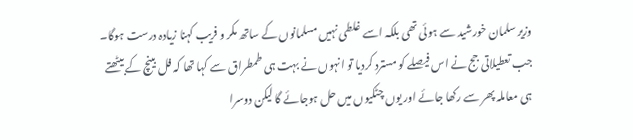وزیر سلمان خورشید سے ہوئی تھی بلکہ اسے غلطی نہیں مسلمانوں کے ساتھ مکر و فریب کہنا زیادہ درست ہوگا۔ جب تعطیلاتی جج نے اس فیصلے کو مسترد کردیا تو انہوں نے بہت ہی طمطراق سے کہا تھا کہ فل بینچ کے بیٹھتے ہی معاملہ پھر سے رکھا جائے اور یوں چٹکیوں میں حل ہوجائے گا لیکن دوسرا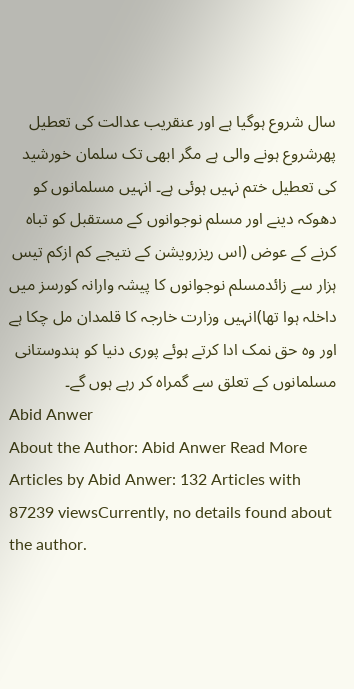سال شروع ہوگیا ہے اور عنقریب عدالت کی تعطیل پھرشروع ہونے والی ہے مگر ابھی تک سلمان خورشید کی تعطیل ختم نہیں ہوئی ہے۔ انہیں مسلمانوں کو دھوکہ دینے اور مسلم نوجوانوں کے مستقبل کو تباہ کرنے کے عوض (اس ریزرویشن کے نتیجے کم ازکم تیس ہزار سے زائدمسلم نوجوانوں کا پیشہ وارانہ کورسز میں داخلہ ہوا تھا)انہیں وزارت خارجہ کا قلمدان مل چکا ہے اور وہ حق نمک ادا کرتے ہوئے پوری دنیا کو ہندوستانی مسلمانوں کے تعلق سے گمراہ کر رہے ہوں گے۔
Abid Anwer
About the Author: Abid Anwer Read More Articles by Abid Anwer: 132 Articles with 87239 viewsCurrently, no details found about the author.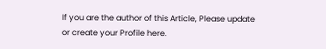If you are the author of this Article, Please update or create your Profile here.